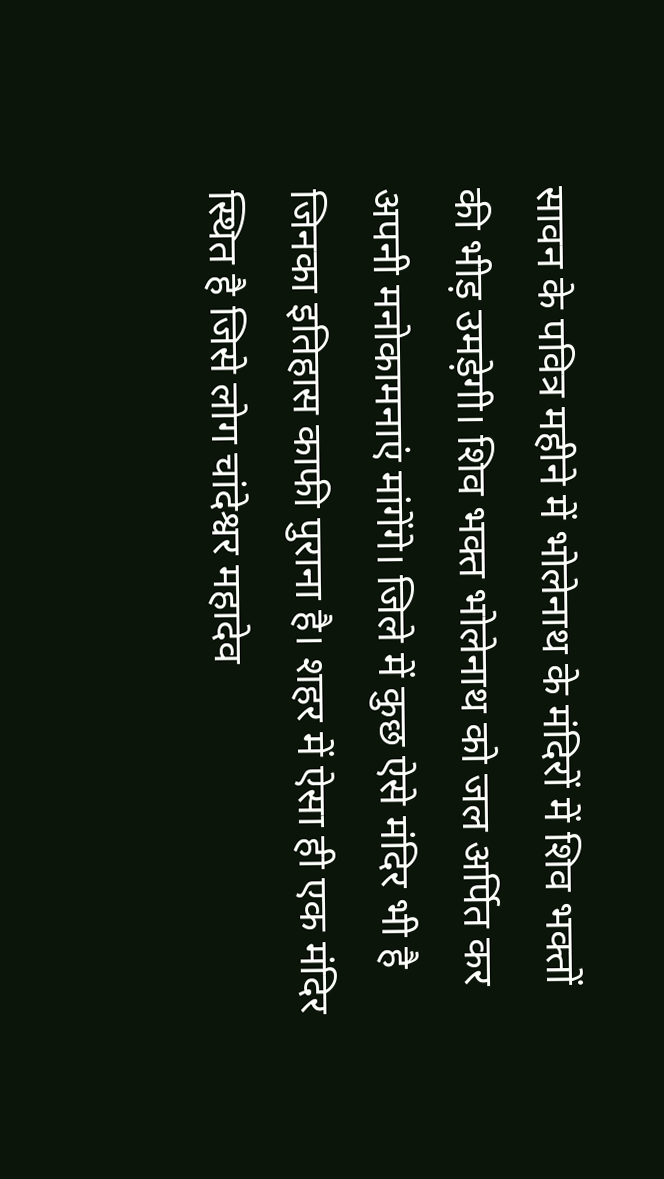सावन के पवित्र महीने में भोलेनाथ के मंदिरों में शिव भक्तों की भीड़ उमड़ेगी। शिव भक्त भोलेनाथ को जल अर्पित कर अपनी मनोकामनाएं मांगेंगे। जिले में कुछ ऐसे मंदिर भी है जिनका इतिहास काफी पुराना है। शहर में ऐसा ही एक मंदिर स्थित है जिसे लोग चांदेश्वर महादेव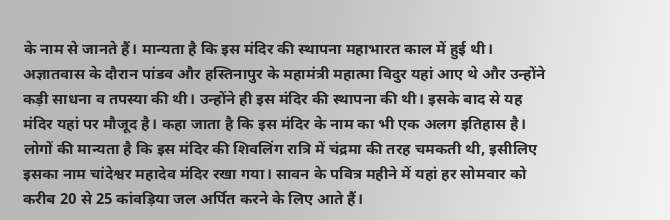के नाम से जानते हैं। मान्यता है कि इस मंदिर की स्थापना महाभारत काल में हुई थी। अज्ञातवास के दौरान पांडव और हस्तिनापुर के महामंत्री महात्मा विदुर यहां आए थे और उन्होंने कड़ी साधना व तपस्या की थी। उन्होंने ही इस मंदिर की स्थापना की थी। इसके बाद से यह मंदिर यहां पर मौजूद है। कहा जाता है कि इस मंदिर के नाम का भी एक अलग इतिहास है। लोगों की मान्यता है कि इस मंदिर की शिवलिंग रात्रि में चंद्रमा की तरह चमकती थी, इसीलिए इसका नाम चांदेश्वर महादेव मंदिर रखा गया। सावन के पवित्र महीने में यहां हर सोमवार को करीब 20 से 25 कांवड़िया जल अर्पित करने के लिए आते हैं।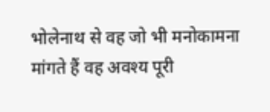भोलेनाथ से वह जो भी मनोकामना मांगते हैं वह अवश्य पूरी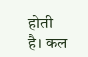होती है। कल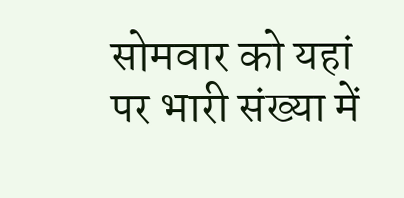सोमवार को यहां पर भारी संख्या में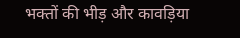भक्तों की भीड़ और कावड़िया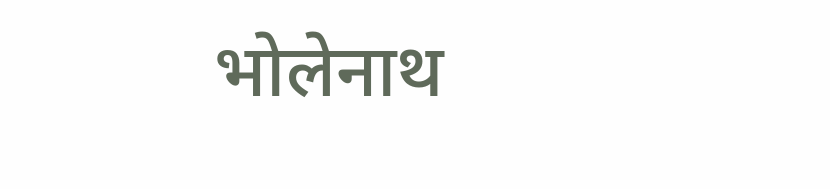भोलेनाथ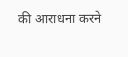की आराधना करने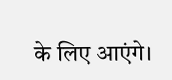के लिए आएंगे।